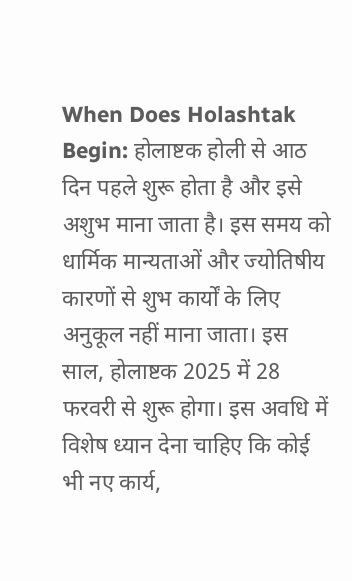When Does Holashtak Begin: होलाष्टक होली से आठ दिन पहले शुरू होता है और इसे अशुभ माना जाता है। इस समय को धार्मिक मान्यताओं और ज्योतिषीय कारणों से शुभ कार्यों के लिए अनुकूल नहीं माना जाता। इस साल, होलाष्टक 2025 में 28 फरवरी से शुरू होगा। इस अवधि में विशेष ध्यान देना चाहिए कि कोई भी नए कार्य,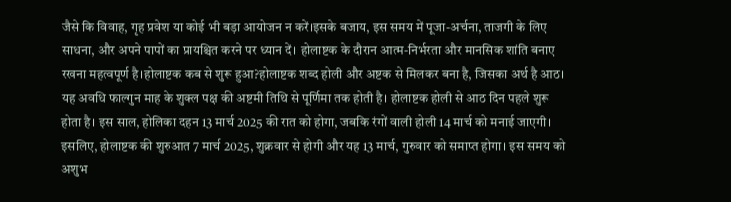जैसे कि विवाह, गृह प्रवेश या कोई भी बड़ा आयोजन न करें।इसके बजाय, इस समय में पूजा-अर्चना, ताजगी के लिए साधना, और अपने पापों का प्रायश्चित करने पर ध्यान दें। होलाष्टक के दौरान आत्म-निर्भरता और मानसिक शांति बनाए रखना महत्वपूर्ण है।होलाष्टक कब से शुरू हुआ?होलाष्टक शब्द होली और अष्टक से मिलकर बना है, जिसका अर्थ है आठ। यह अवधि फाल्गुन माह के शुक्ल पक्ष की अष्टमी तिथि से पूर्णिमा तक होती है। होलाष्टक होली से आठ दिन पहले शुरू होता है। इस साल, होलिका दहन 13 मार्च 2025 की रात को होगा, जबकि रंगों वाली होली 14 मार्च को मनाई जाएगी। इसलिए, होलाष्टक की शुरुआत 7 मार्च 2025, शुक्रवार से होगी और यह 13 मार्च, गुरुवार को समाप्त होगा। इस समय को अशुभ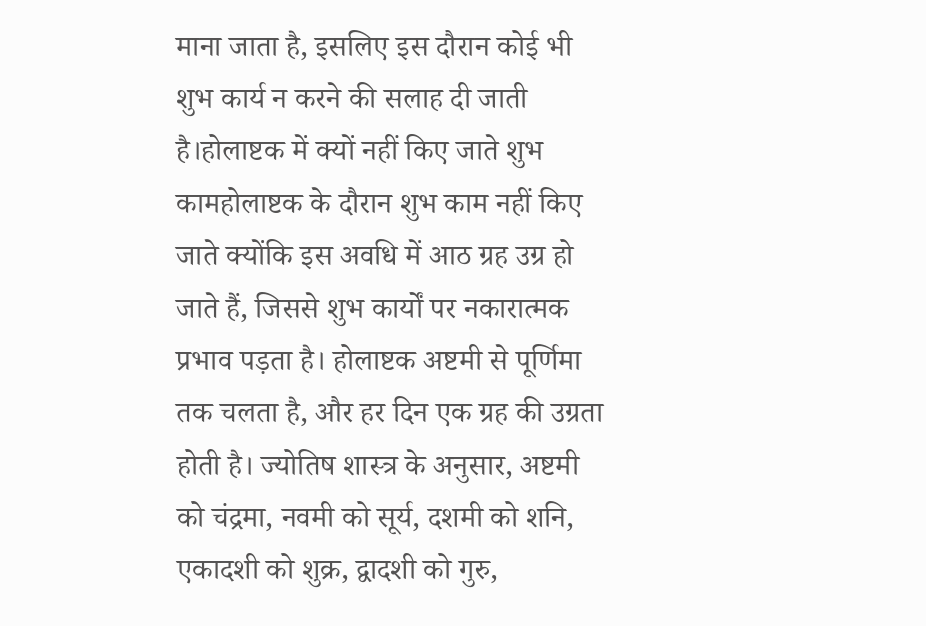माना जाता है, इसलिए इस दौरान कोई भी शुभ कार्य न करने की सलाह दी जाती है।होलाष्टक में क्यों नहीं किए जाते शुभ कामहोलाष्टक के दौरान शुभ काम नहीं किए जाते क्योंकि इस अवधि में आठ ग्रह उग्र हो जाते हैं, जिससे शुभ कार्यों पर नकारात्मक प्रभाव पड़ता है। होलाष्टक अष्टमी से पूर्णिमा तक चलता है, और हर दिन एक ग्रह की उग्रता होती है। ज्योतिष शास्त्र के अनुसार, अष्टमी को चंद्रमा, नवमी को सूर्य, दशमी को शनि, एकादशी को शुक्र, द्वादशी को गुरु,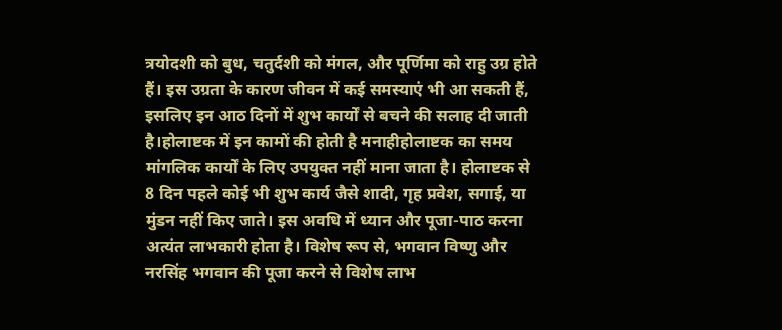त्रयोदशी को बुध, चतुर्दशी को मंगल, और पूर्णिमा को राहु उग्र होते हैं। इस उग्रता के कारण जीवन में कई समस्याएं भी आ सकती हैं, इसलिए इन आठ दिनों में शुभ कार्यों से बचने की सलाह दी जाती है।होलाष्टक में इन कामों की होती है मनाहीहोलाष्टक का समय मांगलिक कार्यों के लिए उपयुक्त नहीं माना जाता है। होलाष्टक से 8 दिन पहले कोई भी शुभ कार्य जैसे शादी, गृह प्रवेश, सगाई, या मुंडन नहीं किए जाते। इस अवधि में ध्यान और पूजा-पाठ करना अत्यंत लाभकारी होता है। विशेष रूप से, भगवान विष्णु और नरसिंह भगवान की पूजा करने से विशेष लाभ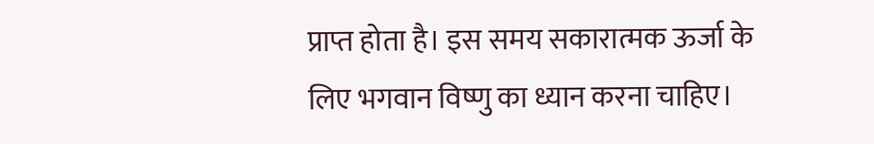प्राप्त होता है। इस समय सकारात्मक ऊर्जा के लिए भगवान विष्णु का ध्यान करना चाहिए।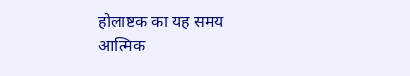होलाष्टक का यह समय आत्मिक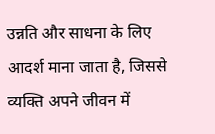उन्नति और साधना के लिए आदर्श माना जाता है, जिससे व्यक्ति अपने जीवन में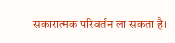सकारात्मक परिवर्तन ला सकता है।